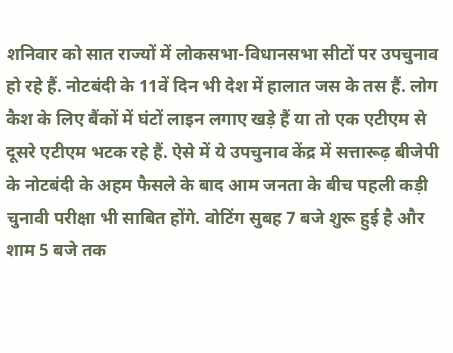शनिवार को सात राज्यों में लोकसभा-विधानसभा सीटों पर उपचुनाव हो रहे हैं. नोटबंदी के 11वें दिन भी देश में हालात जस के तस हैं. लोग कैश के लिए बैंकों में घंटों लाइन लगाए खड़े हैं या तो एक एटीएम से दूसरे एटीएम भटक रहे हैं. ऐसे में ये उपचुनाव केंद्र में सत्तारूढ़ बीजेपी के नोटबंदी के अहम फैसले के बाद आम जनता के बीच पहली कड़ी चुनावी परीक्षा भी साबित होंगे. वोटिंग सुबह 7 बजे शुरू हुई है और शाम 5 बजे तक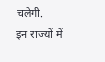चलेगी.
इन राज्यों में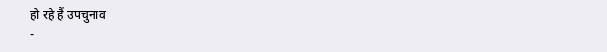हो रहे हैं उपचुनाव
-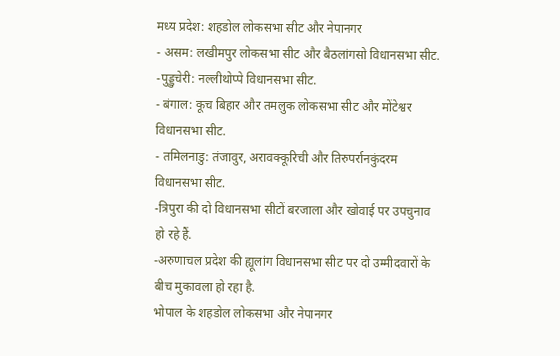मध्य प्रदेश: शहडोल लोकसभा सीट और नेपानगर
- असम: लखीमपुर लोकसभा सीट और बैठलांगसो विधानसभा सीट.
-पुड्डुचेरी: नल्लीथोप्पे विधानसभा सीट.
- बंगाल: कूच बिहार और तमलुक लोकसभा सीट और मोंटेश्वर विधानसभा सीट.
- तमिलनाडु: तंजावुर, अरावक्कूरिची और तिरुपर्रानकुंदरम विधानसभा सीट.
-त्रिपुरा की दो विधानसभा सीटों बरजाला और खोवाई पर उपचुनाव हो रहे हैं.
-अरुणाचल प्रदेश की ह्यूलांग विधानसभा सीट पर दो उम्मीदवारों के बीच मुकावला हो रहा है.
भोपाल के शहडोल लोकसभा और नेपानगर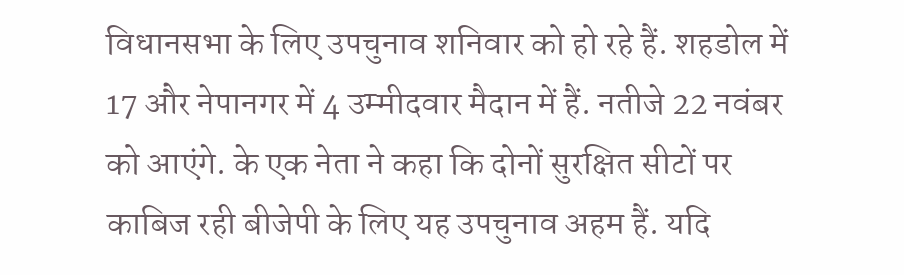विधानसभा के लिए उपचुनाव शनिवार को हो रहे हैं. शहडोल में 17 और नेपानगर में 4 उम्मीदवार मैदान में हैं. नतीजे 22 नवंबर को आएंगे. के एक नेता ने कहा कि दोनों सुरक्षित सीटों पर काबिज रही बीजेपी के लिए यह उपचुनाव अहम हैं. यदि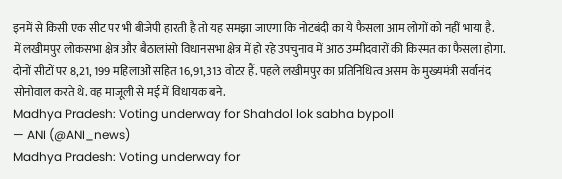इनमें से किसी एक सीट पर भी बीजेपी हारती है तो यह समझा जाएगा कि नोटबंदी का ये फैसला आम लोगों को नहीं भाया है.
में लखीमपुर लोकसभा क्षेत्र और बैठालांसो विधानसभा क्षेत्र में हो रहे उपचुनाव में आठ उम्मीदवारों की किस्मत का फैसला होगा. दोनों सीटों पर 8,21, 199 महिलाओं सहित 16,91,313 वोटर हैं. पहले लखीमपुर का प्रतिनिधित्व असम के मुख्यमंत्री सर्वानंद सोनोवाल करते थे. वह माजूली से मई में विधायक बने.
Madhya Pradesh: Voting underway for Shahdol lok sabha bypoll
— ANI (@ANI_news)
Madhya Pradesh: Voting underway for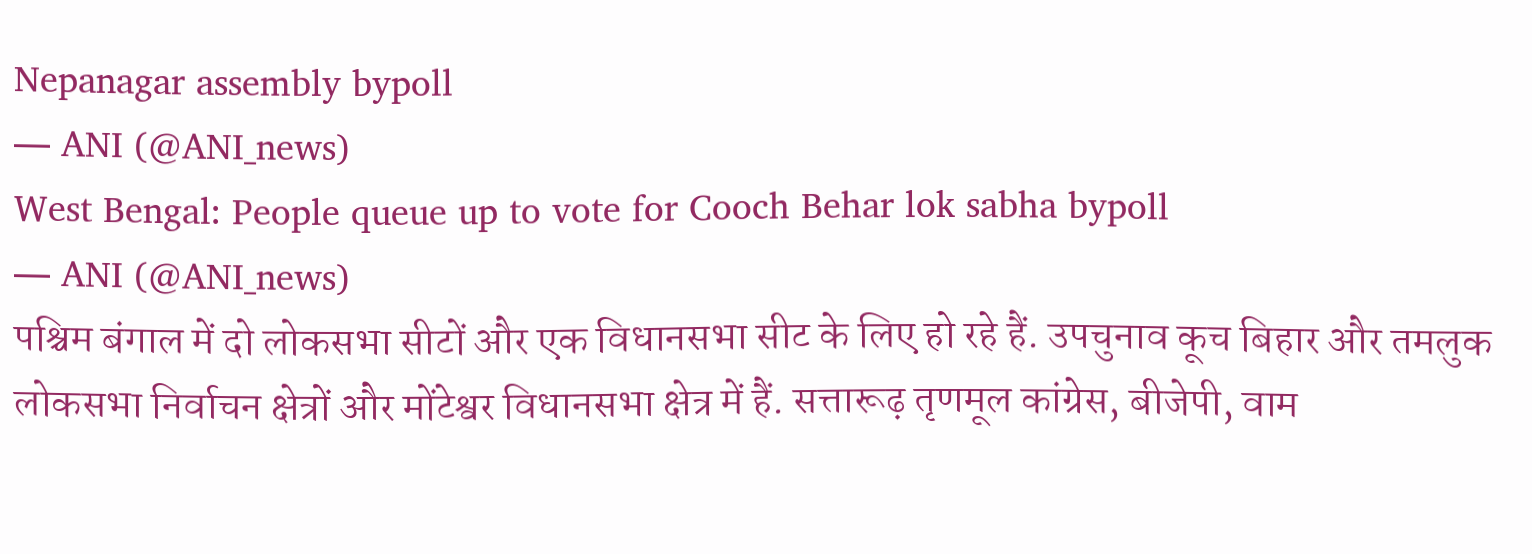Nepanagar assembly bypoll
— ANI (@ANI_news)
West Bengal: People queue up to vote for Cooch Behar lok sabha bypoll
— ANI (@ANI_news)
पश्चिम बंगाल में दो लोकसभा सीटों और एक विधानसभा सीट के लिए हो रहे हैं. उपचुनाव कूच बिहार और तमलुक लोकसभा निर्वाचन क्षेत्रों और मोंटेश्वर विधानसभा क्षेत्र में हैं. सत्तारूढ़ तृणमूल कांग्रेस, बीजेपी, वाम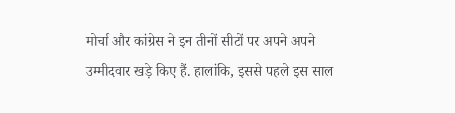मोर्चा और कांग्रेस ने इन तीनों सीटों पर अपने अपने उम्मीदवार खड़े किए हैं. हालांकि, इससे पहले इस साल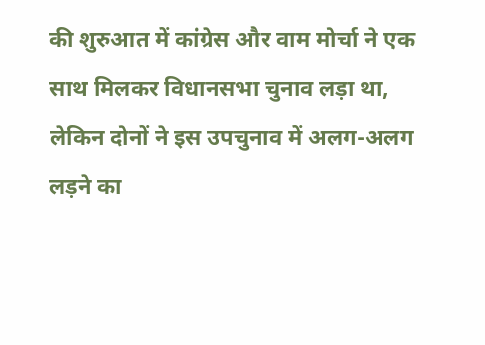की शुरुआत में कांग्रेस और वाम मोर्चा ने एक साथ मिलकर विधानसभा चुनाव लड़ा था, लेकिन दोनों ने इस उपचुनाव में अलग-अलग लड़ने का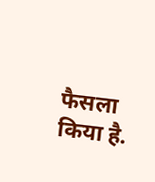फैसला किया है.